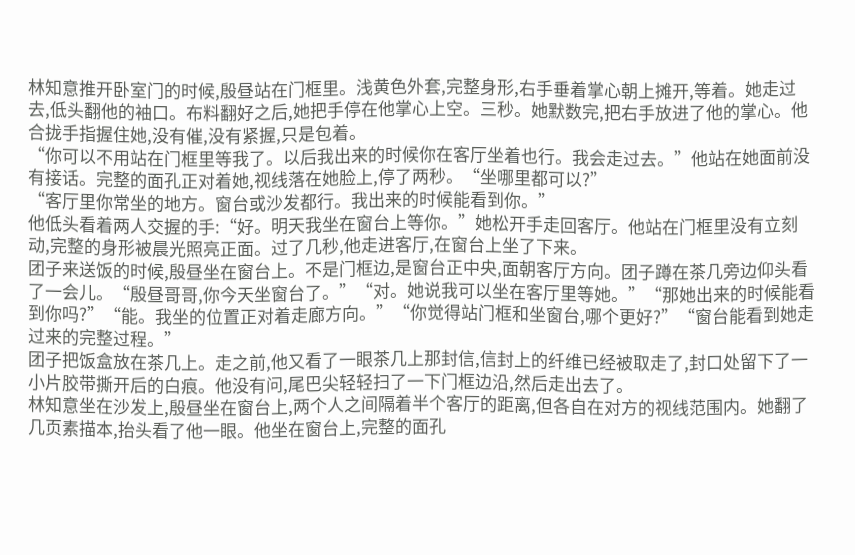林知意推开卧室门的时候,殷昼站在门框里。浅黄色外套,完整身形,右手垂着掌心朝上摊开,等着。她走过去,低头翻他的袖口。布料翻好之后,她把手停在他掌心上空。三秒。她默数完,把右手放进了他的掌心。他合拢手指握住她,没有催,没有紧握,只是包着。
“你可以不用站在门框里等我了。以后我出来的时候你在客厅坐着也行。我会走过去。”他站在她面前没有接话。完整的面孔正对着她,视线落在她脸上,停了两秒。“坐哪里都可以?”
“客厅里你常坐的地方。窗台或沙发都行。我出来的时候能看到你。”
他低头看着两人交握的手:“好。明天我坐在窗台上等你。”她松开手走回客厅。他站在门框里没有立刻动,完整的身形被晨光照亮正面。过了几秒,他走进客厅,在窗台上坐了下来。
团子来送饭的时候,殷昼坐在窗台上。不是门框边,是窗台正中央,面朝客厅方向。团子蹲在茶几旁边仰头看了一会儿。“殷昼哥哥,你今天坐窗台了。”“对。她说我可以坐在客厅里等她。”“那她出来的时候能看到你吗?”“能。我坐的位置正对着走廊方向。”“你觉得站门框和坐窗台,哪个更好?”“窗台能看到她走过来的完整过程。”
团子把饭盒放在茶几上。走之前,他又看了一眼茶几上那封信,信封上的纤维已经被取走了,封口处留下了一小片胶带撕开后的白痕。他没有问,尾巴尖轻轻扫了一下门框边沿,然后走出去了。
林知意坐在沙发上,殷昼坐在窗台上,两个人之间隔着半个客厅的距离,但各自在对方的视线范围内。她翻了几页素描本,抬头看了他一眼。他坐在窗台上,完整的面孔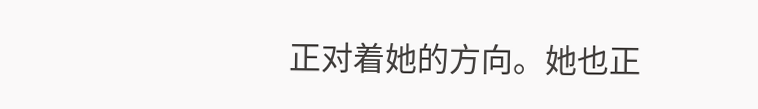正对着她的方向。她也正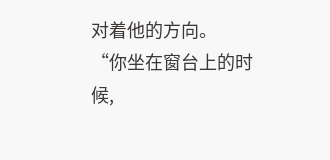对着他的方向。
“你坐在窗台上的时候,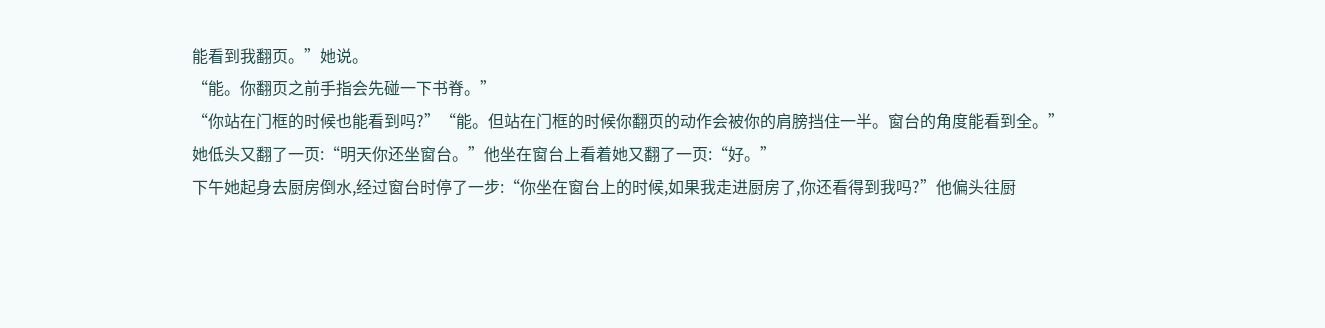能看到我翻页。”她说。
“能。你翻页之前手指会先碰一下书脊。”
“你站在门框的时候也能看到吗?”“能。但站在门框的时候你翻页的动作会被你的肩膀挡住一半。窗台的角度能看到全。”
她低头又翻了一页:“明天你还坐窗台。”他坐在窗台上看着她又翻了一页:“好。”
下午她起身去厨房倒水,经过窗台时停了一步:“你坐在窗台上的时候,如果我走进厨房了,你还看得到我吗?”他偏头往厨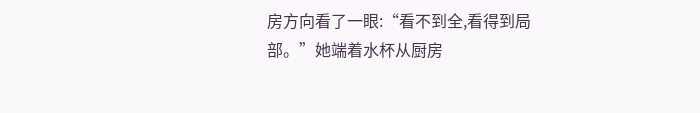房方向看了一眼:“看不到全,看得到局部。”她端着水杯从厨房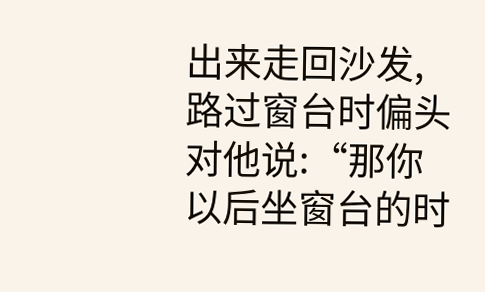出来走回沙发,路过窗台时偏头对他说:“那你以后坐窗台的时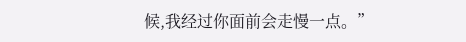候,我经过你面前会走慢一点。”